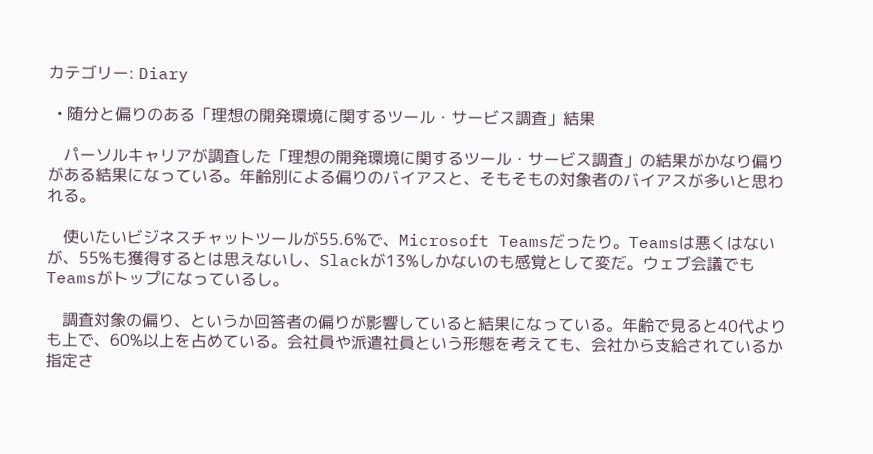カテゴリー: Diary

  • 随分と偏りのある「理想の開発環境に関するツール・サービス調査」結果

    パーソルキャリアが調査した「理想の開発環境に関するツール・サービス調査」の結果がかなり偏りがある結果になっている。年齢別による偏りのバイアスと、そもそもの対象者のバイアスが多いと思われる。

    使いたいビジネスチャットツールが55.6%で、Microsoft Teamsだったり。Teamsは悪くはないが、55%も獲得するとは思えないし、Slackが13%しかないのも感覚として変だ。ウェブ会議でもTeamsがトップになっているし。

    調査対象の偏り、というか回答者の偏りが影響していると結果になっている。年齢で見ると40代よりも上で、60%以上を占めている。会社員や派遣社員という形態を考えても、会社から支給されているか指定さ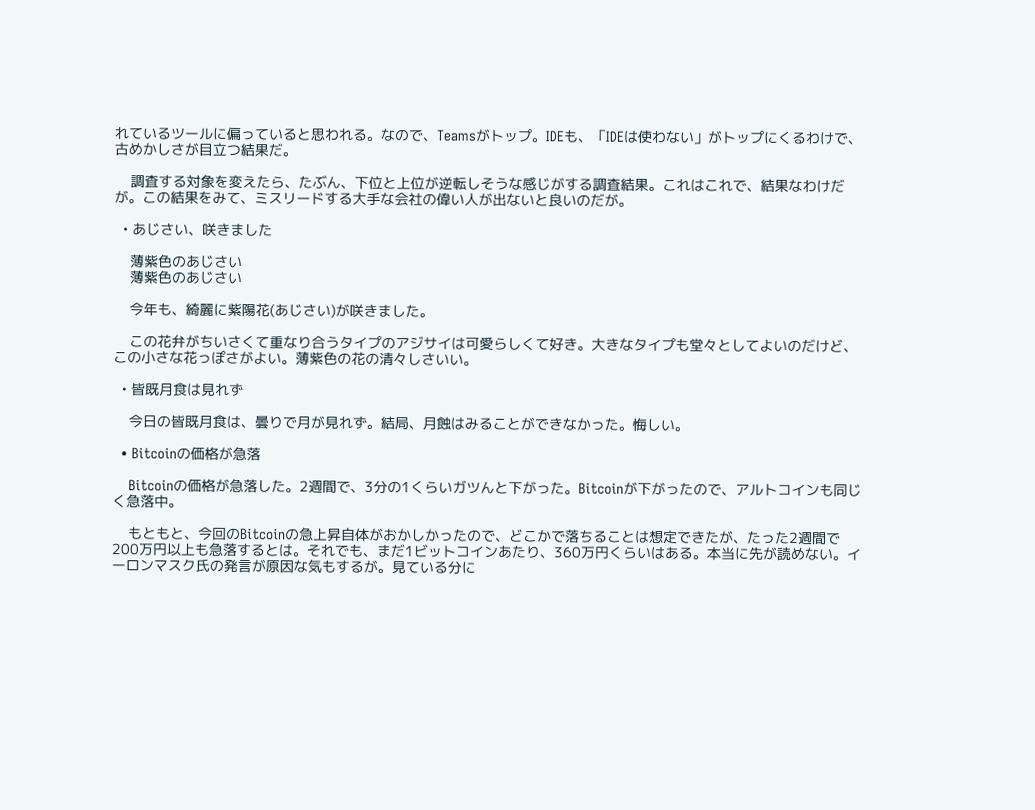れているツールに偏っていると思われる。なので、Teamsがトップ。IDEも、「IDEは使わない」がトップにくるわけで、古めかしさが目立つ結果だ。

    調査する対象を変えたら、たぶん、下位と上位が逆転しそうな感じがする調査結果。これはこれで、結果なわけだが。この結果をみて、ミスリードする大手な会社の偉い人が出ないと良いのだが。

  • あじさい、咲きました

    薄紫色のあじさい
    薄紫色のあじさい

    今年も、綺麗に紫陽花(あじさい)が咲きました。

    この花弁がちいさくて重なり合うタイプのアジサイは可愛らしくて好き。大きなタイプも堂々としてよいのだけど、この小さな花っぽさがよい。薄紫色の花の清々しさいい。

  • 皆既月食は見れず

    今日の皆既月食は、曇りで月が見れず。結局、月蝕はみることができなかった。悔しい。

  • Bitcoinの価格が急落

    Bitcoinの価格が急落した。2週間で、3分の1くらいガツんと下がった。Bitcoinが下がったので、アルトコインも同じく急落中。

    もともと、今回のBitcoinの急上昇自体がおかしかったので、どこかで落ちることは想定できたが、たった2週間で200万円以上も急落するとは。それでも、まだ1ビットコインあたり、360万円くらいはある。本当に先が読めない。イーロンマスク氏の発言が原因な気もするが。見ている分に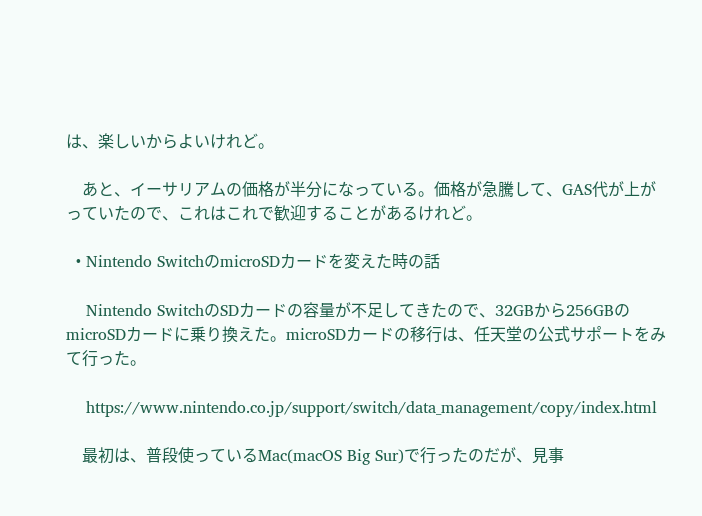は、楽しいからよいけれど。

    あと、イーサリアムの価格が半分になっている。価格が急騰して、GAS代が上がっていたので、これはこれで歓迎することがあるけれど。

  • Nintendo SwitchのmicroSDカードを変えた時の話

    Nintendo SwitchのSDカードの容量が不足してきたので、32GBから256GBのmicroSDカードに乗り換えた。microSDカードの移行は、任天堂の公式サポートをみて行った。

    https://www.nintendo.co.jp/support/switch/data_management/copy/index.html

    最初は、普段使っているMac(macOS Big Sur)で行ったのだが、見事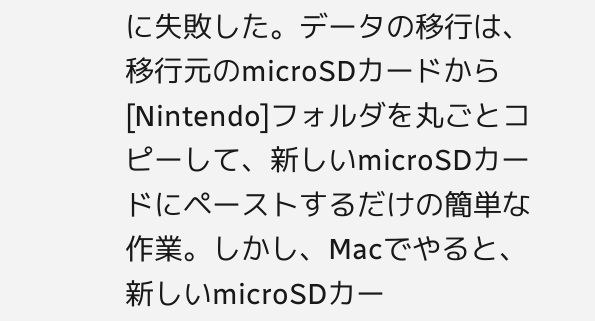に失敗した。データの移行は、移行元のmicroSDカードから[Nintendo]フォルダを丸ごとコピーして、新しいmicroSDカードにペーストするだけの簡単な作業。しかし、Macでやると、新しいmicroSDカー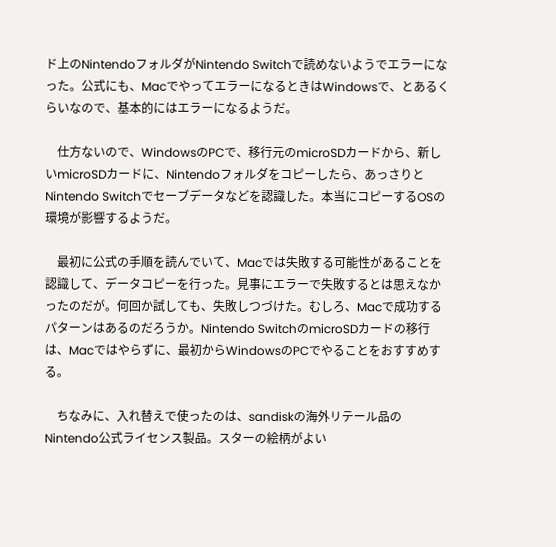ド上のNintendoフォルダがNintendo Switchで読めないようでエラーになった。公式にも、MacでやってエラーになるときはWindowsで、とあるくらいなので、基本的にはエラーになるようだ。

    仕方ないので、WindowsのPCで、移行元のmicroSDカードから、新しいmicroSDカードに、Nintendoフォルダをコピーしたら、あっさりとNintendo Switchでセーブデータなどを認識した。本当にコピーするOSの環境が影響するようだ。

    最初に公式の手順を読んでいて、Macでは失敗する可能性があることを認識して、データコピーを行った。見事にエラーで失敗するとは思えなかったのだが。何回か試しても、失敗しつづけた。むしろ、Macで成功するパターンはあるのだろうか。Nintendo SwitchのmicroSDカードの移行は、Macではやらずに、最初からWindowsのPCでやることをおすすめする。

    ちなみに、入れ替えで使ったのは、sandiskの海外リテール品のNintendo公式ライセンス製品。スターの絵柄がよい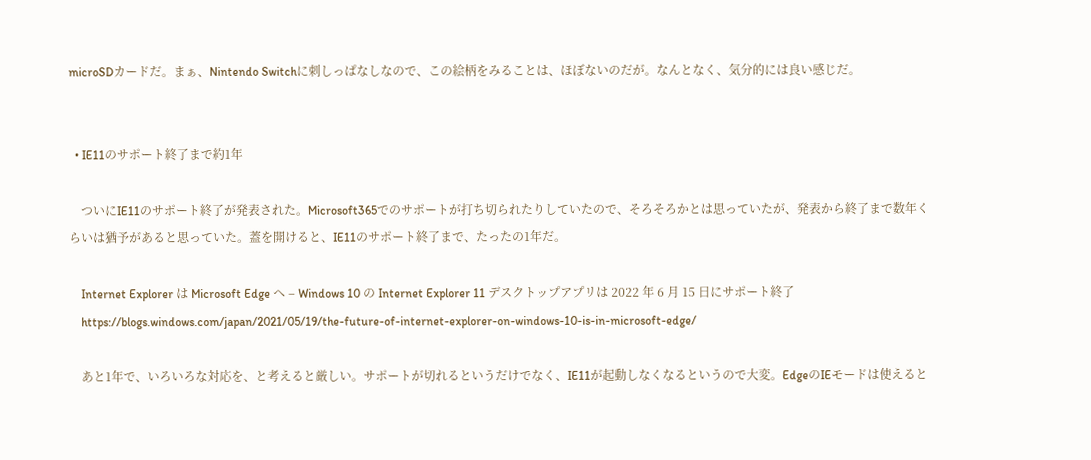microSDカードだ。まぁ、Nintendo Switchに刺しっぱなしなので、この絵柄をみることは、ほぼないのだが。なんとなく、気分的には良い感じだ。


  • IE11のサポート終了まで約1年

    ついにIE11のサポート終了が発表された。Microsoft365でのサポートが打ち切られたりしていたので、そろそろかとは思っていたが、発表から終了まで数年くらいは猶予があると思っていた。蓋を開けると、IE11のサポート終了まで、たったの1年だ。

    Internet Explorer は Microsoft Edge へ – Windows 10 の Internet Explorer 11 デスクトップアプリは 2022 年 6 月 15 日にサポート終了
    https://blogs.windows.com/japan/2021/05/19/the-future-of-internet-explorer-on-windows-10-is-in-microsoft-edge/

    あと1年で、いろいろな対応を、と考えると厳しい。サポートが切れるというだけでなく、IE11が起動しなくなるというので大変。EdgeのIEモードは使えると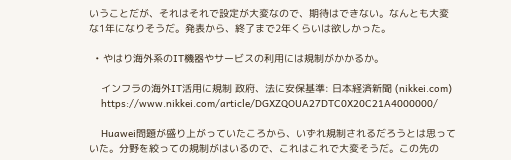いうことだが、それはそれで設定が大変なので、期待はできない。なんとも大変な1年になりそうだ。発表から、終了まで2年くらいは欲しかった。

  • やはり海外系のIT機器やサービスの利用には規制がかかるか。

    インフラの海外IT活用に規制 政府、法に安保基準: 日本経済新聞 (nikkei.com)
    https://www.nikkei.com/article/DGXZQOUA27DTC0X20C21A4000000/

    Huawei問題が盛り上がっていたころから、いずれ規制されるだろうとは思っていた。分野を絞っての規制がはいるので、これはこれで大変そうだ。この先の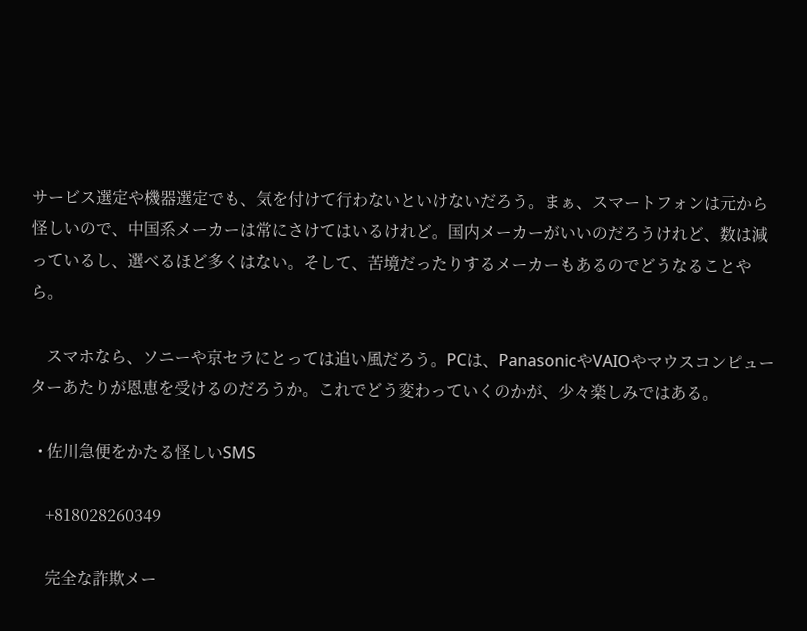サービス選定や機器選定でも、気を付けて行わないといけないだろう。まぁ、スマートフォンは元から怪しいので、中国系メーカーは常にさけてはいるけれど。国内メーカーがいいのだろうけれど、数は減っているし、選べるほど多くはない。そして、苦境だったりするメーカーもあるのでどうなることやら。

    スマホなら、ソニーや京セラにとっては追い風だろう。PCは、PanasonicやVAIOやマウスコンピューターあたりが恩恵を受けるのだろうか。これでどう変わっていくのかが、少々楽しみではある。

  • 佐川急便をかたる怪しいSMS

    +818028260349

    完全な詐欺メー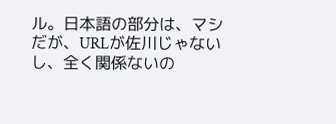ル。日本語の部分は、マシだが、URLが佐川じゃないし、全く関係ないの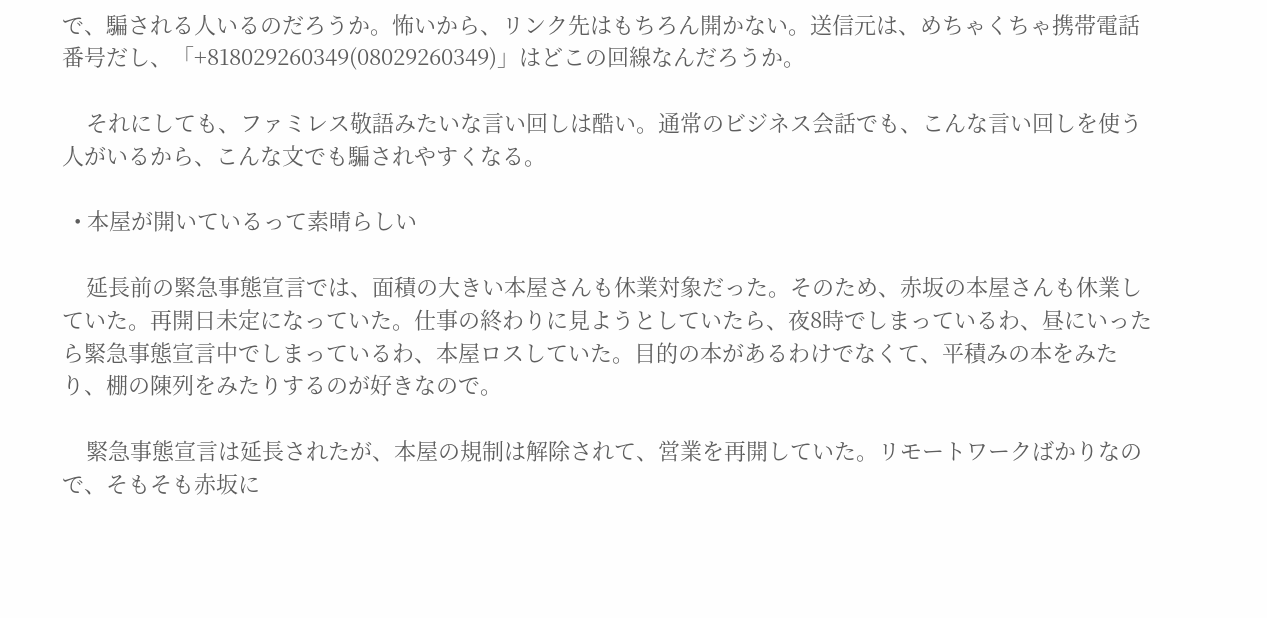で、騙される人いるのだろうか。怖いから、リンク先はもちろん開かない。送信元は、めちゃくちゃ携帯電話番号だし、「+818029260349(08029260349)」はどこの回線なんだろうか。

    それにしても、ファミレス敬語みたいな言い回しは酷い。通常のビジネス会話でも、こんな言い回しを使う人がいるから、こんな文でも騙されやすくなる。

  • 本屋が開いているって素晴らしい

    延長前の緊急事態宣言では、面積の大きい本屋さんも休業対象だった。そのため、赤坂の本屋さんも休業していた。再開日未定になっていた。仕事の終わりに見ようとしていたら、夜8時でしまっているわ、昼にいったら緊急事態宣言中でしまっているわ、本屋ロスしていた。目的の本があるわけでなくて、平積みの本をみたり、棚の陳列をみたりするのが好きなので。

    緊急事態宣言は延長されたが、本屋の規制は解除されて、営業を再開していた。リモートワークばかりなので、そもそも赤坂に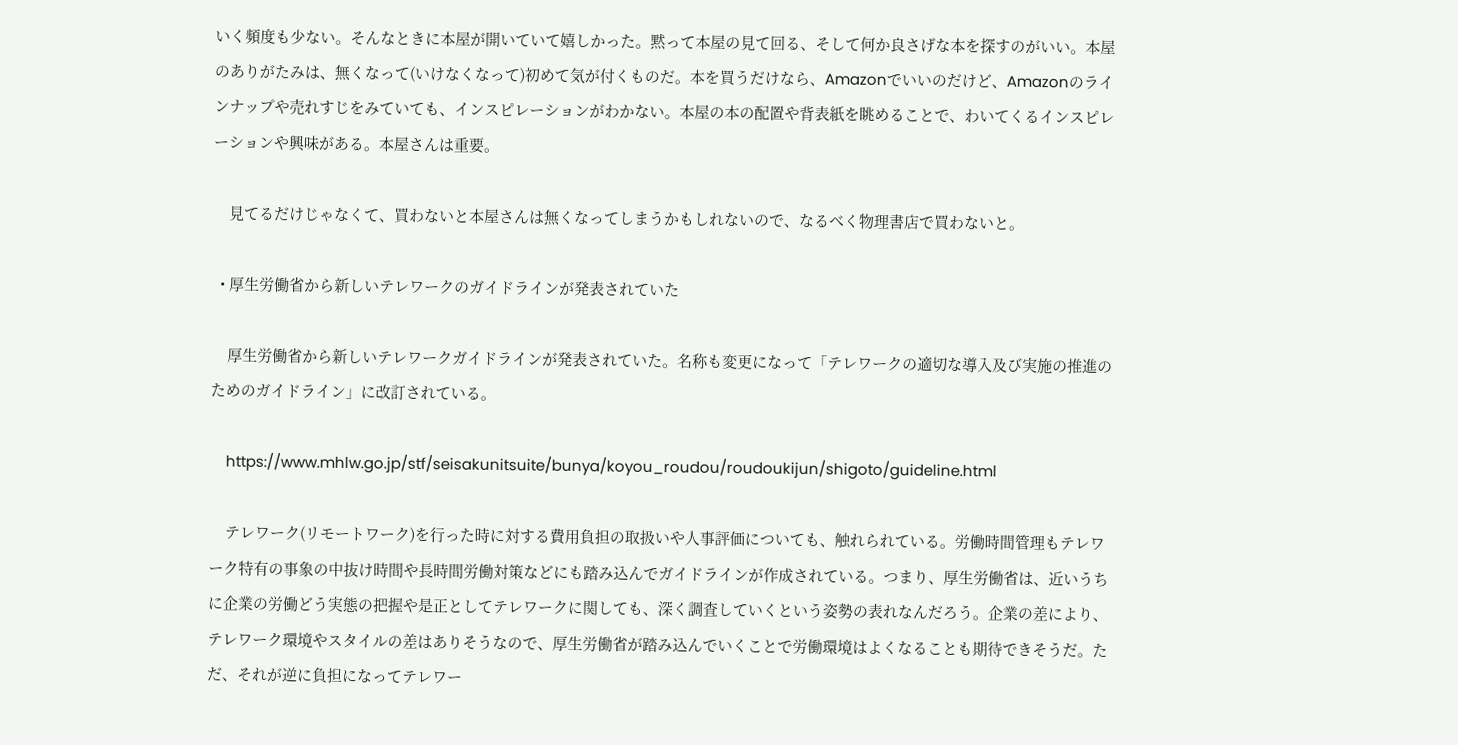いく頻度も少ない。そんなときに本屋が開いていて嬉しかった。黙って本屋の見て回る、そして何か良さげな本を探すのがいい。本屋のありがたみは、無くなって(いけなくなって)初めて気が付くものだ。本を買うだけなら、Amazonでいいのだけど、Amazonのラインナップや売れすじをみていても、インスピレーションがわかない。本屋の本の配置や背表紙を眺めることで、わいてくるインスピレーションや興味がある。本屋さんは重要。

    見てるだけじゃなくて、買わないと本屋さんは無くなってしまうかもしれないので、なるべく物理書店で買わないと。

  • 厚生労働省から新しいテレワークのガイドラインが発表されていた

    厚生労働省から新しいテレワークガイドラインが発表されていた。名称も変更になって「テレワークの適切な導入及び実施の推進のためのガイドライン」に改訂されている。

    https://www.mhlw.go.jp/stf/seisakunitsuite/bunya/koyou_roudou/roudoukijun/shigoto/guideline.html

    テレワーク(リモートワーク)を行った時に対する費用負担の取扱いや人事評価についても、触れられている。労働時間管理もテレワーク特有の事象の中抜け時間や長時間労働対策などにも踏み込んでガイドラインが作成されている。つまり、厚生労働省は、近いうちに企業の労働どう実態の把握や是正としてテレワークに関しても、深く調査していくという姿勢の表れなんだろう。企業の差により、テレワーク環境やスタイルの差はありそうなので、厚生労働省が踏み込んでいくことで労働環境はよくなることも期待できそうだ。ただ、それが逆に負担になってテレワー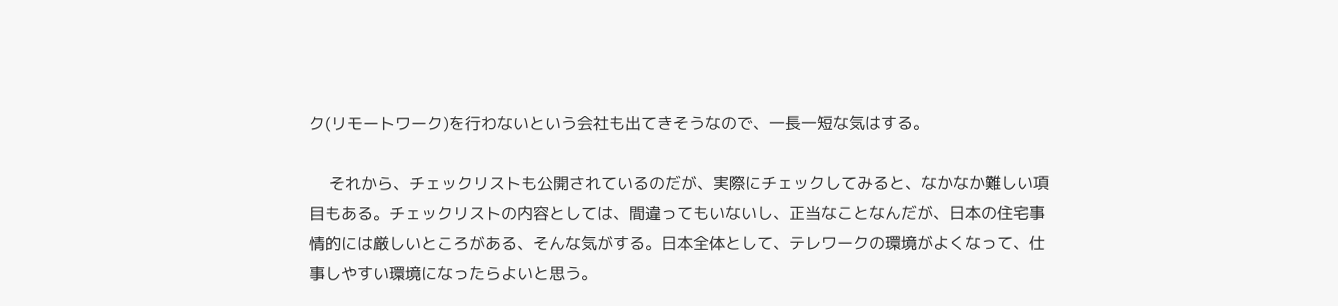ク(リモートワーク)を行わないという会社も出てきそうなので、一長一短な気はする。

    それから、チェックリストも公開されているのだが、実際にチェックしてみると、なかなか難しい項目もある。チェックリストの内容としては、間違ってもいないし、正当なことなんだが、日本の住宅事情的には厳しいところがある、そんな気がする。日本全体として、テレワークの環境がよくなって、仕事しやすい環境になったらよいと思う。